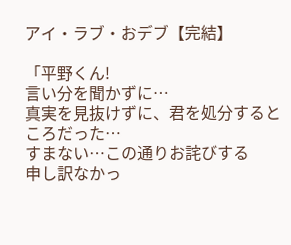アイ・ラブ・おデブ【完結】

「平野くん!
言い分を聞かずに…
真実を見抜けずに、君を処分するところだった…
すまない…この通りお詫びする
申し訳なかっ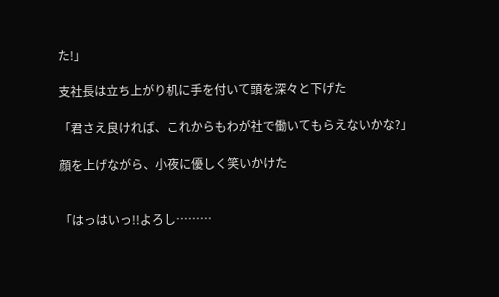た!」

支社長は立ち上がり机に手を付いて頭を深々と下げた

「君さえ良ければ、これからもわが社で働いてもらえないかな?」

顔を上げながら、小夜に優しく笑いかけた


「はっはいっ!!よろし………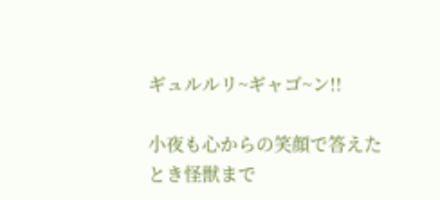ギュルルリ~ギャゴ~ン!!

小夜も心からの笑顔で答えたとき怪獣まで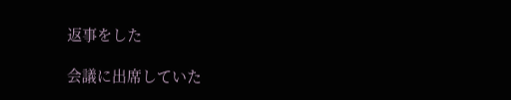返事をした

会議に出席していた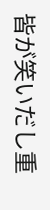皆が笑いだし重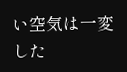い空気は一変した